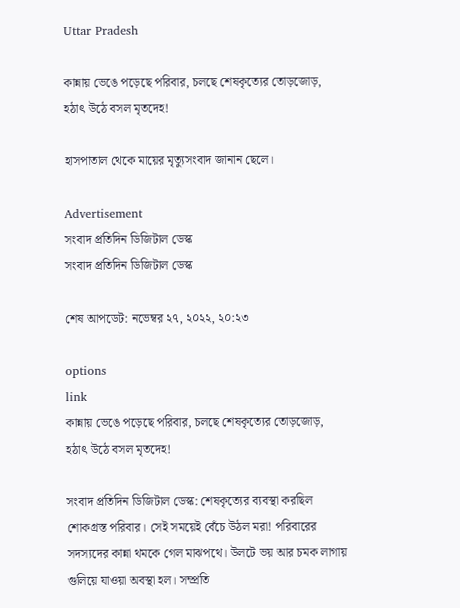Uttar Pradesh

কান্নায় ভেঙে পড়েছে পরিবার, চলছে শেষকৃত্যের তোড়জোড়, হঠাৎ উঠে বসল মৃতদেহ!

হাসপাতাল থেকে মায়ের মৃত্যুসংবাদ জানান ছেলে।

Advertisement
সংবাদ প্রতিদিন ডিজিটাল ডেস্ক
সংবাদ প্রতিদিন ডিজিটাল ডেস্ক

শেষ আপডেট: নভেম্বর ২৭, ২০২২, ২০:২৩

options
link
কান্নায় ভেঙে পড়েছে পরিবার, চলছে শেষকৃত্যের তোড়জোড়, হঠাৎ উঠে বসল মৃতদেহ!

সংবাদ প্রতিদিন ডিজিটাল ডেস্ক: শেষকৃত্যের ব্যবস্থা করছিল শোকগ্রস্ত পরিবার। সেই সময়েই বেঁচে উঠল মরা! পরিবারের সদস্যদের কান্না থমকে গেল মাঝপথে। উলটে ভয় আর চমক লাগায় গুলিয়ে যাওয়া অবস্থা হল। সম্প্রতি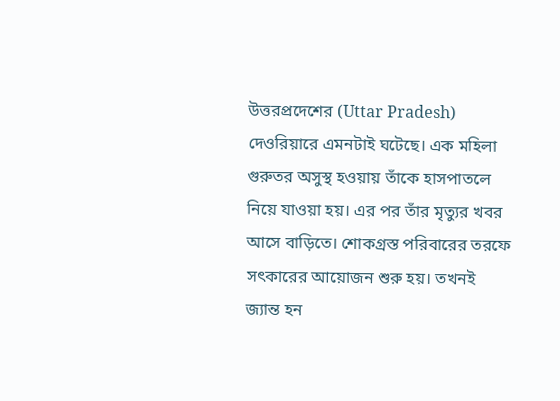উত্তরপ্রদেশের (Uttar Pradesh) দেওরিয়ারে এমনটাই ঘটেছে। এক মহিলা গুরুতর অসুস্থ হওয়ায় তাঁকে হাসপাতলে নিয়ে যাওয়া হয়। এর পর তাঁর মৃত্যুর খবর আসে বাড়িতে। শোকগ্রস্ত পরিবারের তরফে সৎকারের আয়োজন শুরু হয়। তখনই জ্যান্ত হন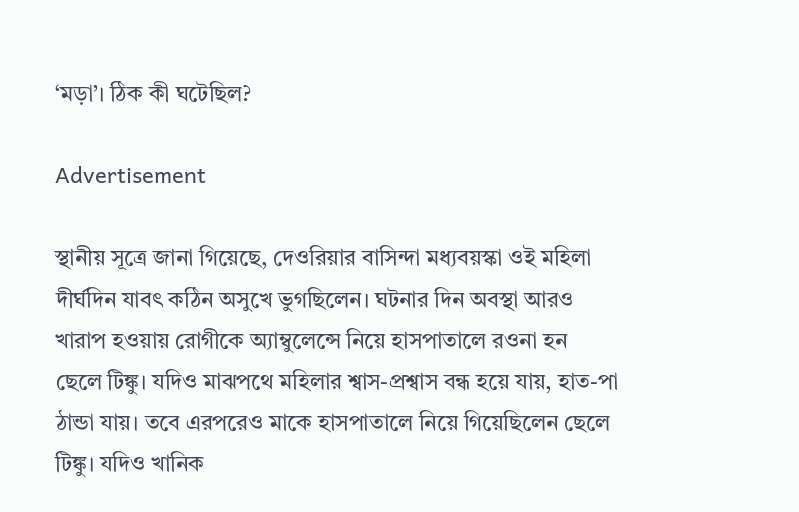‘মড়া’। ঠিক কী ঘটেছিল?

Advertisement

স্থানীয় সূত্রে জানা গিয়েছে, দেওরিয়ার বাসিন্দা মধ্যবয়স্কা ওই মহিলা দীর্ঘদিন যাবৎ কঠিন অসুখে ভুগছিলেন। ঘটনার দিন অবস্থা আরও খারাপ হওয়ায় রোগীকে অ্যাম্বুলেন্সে নিয়ে হাসপাতালে রওনা হন ছেলে টিঙ্কু। যদিও মাঝপথে মহিলার শ্বাস-প্রশ্বাস বন্ধ হয়ে যায়, হাত-পা ঠান্ডা যায়। তবে এরপরেও মাকে হাসপাতালে নিয়ে গিয়েছিলেন ছেলে টিঙ্কু। যদিও খানিক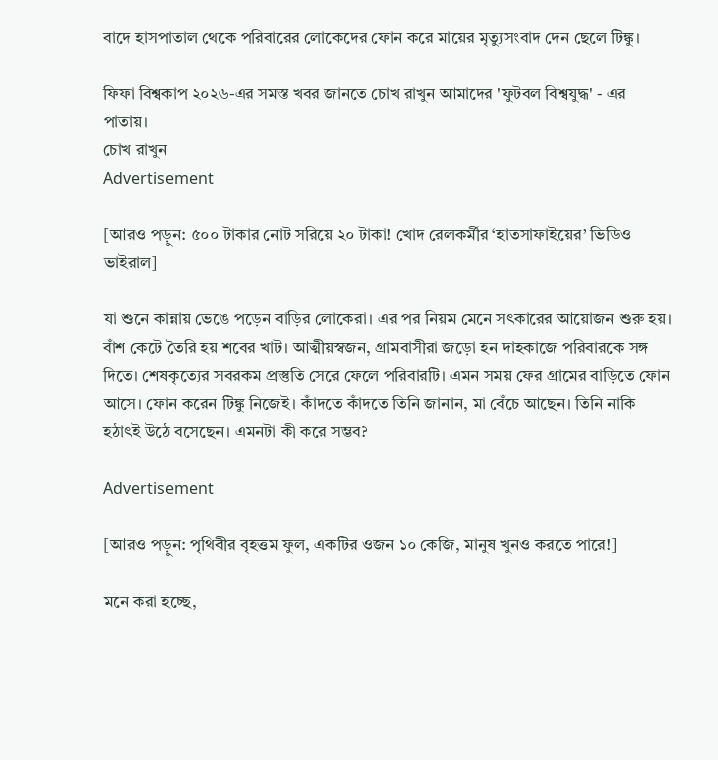বাদে হাসপাতাল থেকে পরিবারের লোকেদের ফোন করে মায়ের মৃত্যুসংবাদ দেন ছেলে টিঙ্কু।

ফিফা বিশ্বকাপ ২০২৬-এর সমস্ত খবর জানতে চোখ রাখুন আমাদের 'ফুটবল বিশ্বযুদ্ধ' - এর পাতায়।
চোখ রাখুন
Advertisement

[আরও পড়ুন: ৫০০ টাকার নোট সরিয়ে ২০ টাকা! খোদ রেলকর্মীর ‘হাতসাফাইয়ের’ ভিডিও ভাইরাল]

যা শুনে কান্নায় ভেঙে পড়েন বাড়ির লোকেরা। এর পর নিয়ম মেনে সৎকারের আয়োজন শুরু হয়। বাঁশ কেটে তৈরি হয় শবের খাট। আত্মীয়স্বজন, গ্রামবাসীরা জড়ো হন দাহকাজে পরিবারকে সঙ্গ দিতে। শেষকৃত্যের সবরকম প্রস্তুতি সেরে ফেলে পরিবারটি। এমন সময় ফের গ্রামের বাড়িতে ফোন আসে। ফোন করেন টিঙ্কু নিজেই। কাঁদতে কাঁদতে তিনি জানান, মা বেঁচে আছেন। তিনি নাকি হঠাৎই উঠে বসেছেন। এমনটা কী করে সম্ভব?

Advertisement

[আরও পড়ুন: পৃথিবীর বৃহত্তম ফুল, একটির ওজন ১০ কেজি, মানুষ খুনও করতে পারে!]

মনে করা হচ্ছে,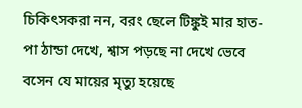চিকিৎসকরা নন, বরং ছেলে টিঙ্কুই মার হাত-পা ঠান্ডা দেখে, শ্বাস পড়ছে না দেখে ভেবে বসেন যে মায়ের মৃত্যু হয়েছে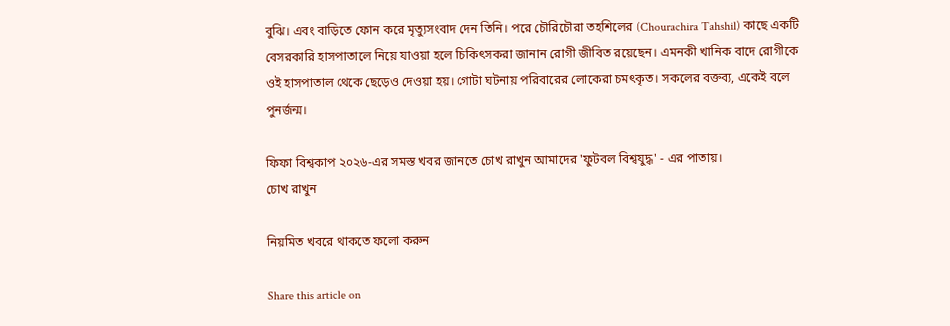বুঝি। এবং বাড়িতে ফোন করে মৃত্যুসংবাদ দেন তিনি। পরে চৌরিচৌরা তহশিলের (Chourachira Tahshil) কাছে একটি বেসরকারি হাসপাতালে নিয়ে যাওয়া হলে চিকিৎসকরা জানান রোগী জীবিত রয়েছেন। এমনকী খানিক বাদে রোগীকে ওই হাসপাতাল থেকে ছেড়েও দেওয়া হয়। গোটা ঘটনায় পরিবারের লোকেরা চমৎকৃত। সকলের বক্তব্য, একেই বলে পুনর্জন্ম।

ফিফা বিশ্বকাপ ২০২৬-এর সমস্ত খবর জানতে চোখ রাখুন আমাদের 'ফুটবল বিশ্বযুদ্ধ' - এর পাতায়।
চোখ রাখুন

নিয়মিত খবরে থাকতে ফলো করুন

Share this article on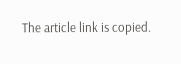The article link is copied.